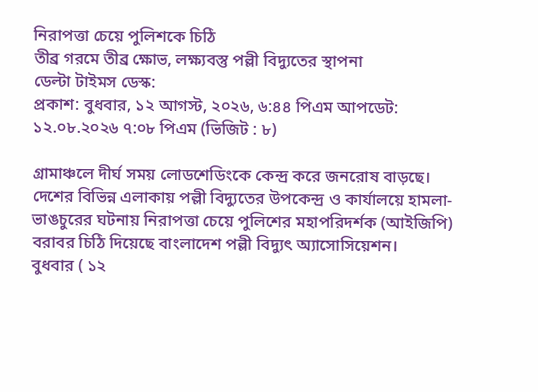নিরাপত্তা চেয়ে পুলিশকে চিঠি
তীব্র গরমে তীব্র ক্ষোভ, লক্ষ্যবস্তু পল্লী বিদ্যুতের স্থাপনা
ডেল্টা টাইমস ডেস্ক:
প্রকাশ: বুধবার, ১২ আগস্ট, ২০২৬, ৬:৪৪ পিএম আপডেট: ১২.০৮.২০২৬ ৭:০৮ পিএম (ভিজিট : ৮)

গ্রামাঞ্চলে দীর্ঘ সময় লোডশেডিংকে কেন্দ্র করে জনরোষ বাড়ছে। দেশের বিভিন্ন এলাকায় পল্লী বিদ্যুতের উপকেন্দ্র ও কার্যালয়ে হামলা-ভাঙচুরের ঘটনায় নিরাপত্তা চেয়ে পুলিশের মহাপরিদর্শক (আইজিপি) বরাবর চিঠি দিয়েছে বাংলাদেশ পল্লী বিদ্যুৎ অ্যাসোসিয়েশন।
বুধবার ( ১২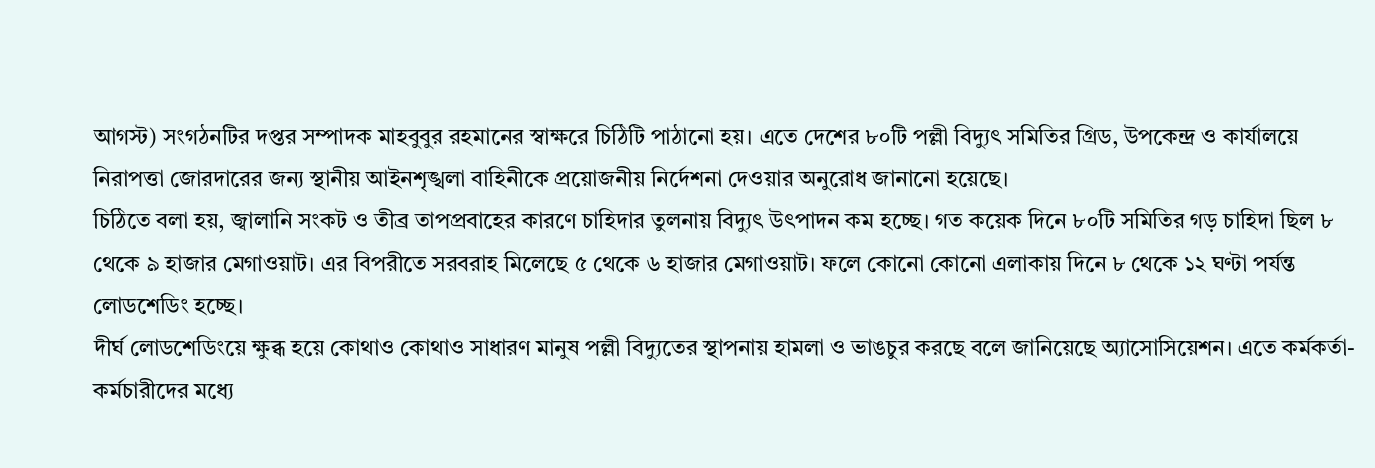আগস্ট) সংগঠনটির দপ্তর সম্পাদক মাহবুবুর রহমানের স্বাক্ষরে চিঠিটি পাঠানো হয়। এতে দেশের ৮০টি পল্লী বিদ্যুৎ সমিতির গ্রিড, উপকেন্দ্র ও কার্যালয়ে নিরাপত্তা জোরদারের জন্য স্থানীয় আইনশৃঙ্খলা বাহিনীকে প্রয়োজনীয় নির্দেশনা দেওয়ার অনুরোধ জানানো হয়েছে।
চিঠিতে বলা হয়, জ্বালানি সংকট ও তীব্র তাপপ্রবাহের কারণে চাহিদার তুলনায় বিদ্যুৎ উৎপাদন কম হচ্ছে। গত কয়েক দিনে ৮০টি সমিতির গড় চাহিদা ছিল ৮ থেকে ৯ হাজার মেগাওয়াট। এর বিপরীতে সরবরাহ মিলেছে ৫ থেকে ৬ হাজার মেগাওয়াট। ফলে কোনো কোনো এলাকায় দিনে ৮ থেকে ১২ ঘণ্টা পর্যন্ত লোডশেডিং হচ্ছে।
দীর্ঘ লোডশেডিংয়ে ক্ষুব্ধ হয়ে কোথাও কোথাও সাধারণ মানুষ পল্লী বিদ্যুতের স্থাপনায় হামলা ও ভাঙচুর করছে বলে জানিয়েছে অ্যাসোসিয়েশন। এতে কর্মকর্তা-কর্মচারীদের মধ্যে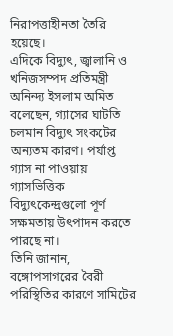নিরাপত্তাহীনতা তৈরি হয়েছে।
এদিকে বিদ্যুৎ, জ্বালানি ও খনিজসম্পদ প্রতিমন্ত্রী অনিন্দ্য ইসলাম অমিত বলেছেন, গ্যাসের ঘাটতি চলমান বিদ্যুৎ সংকটের অন্যতম কারণ। পর্যাপ্ত গ্যাস না পাওয়ায় গ্যাসভিত্তিক বিদ্যুৎকেন্দ্রগুলো পূর্ণ সক্ষমতায় উৎপাদন করতে পারছে না।
তিনি জানান, বঙ্গোপসাগরের বৈরী পরিস্থিতির কারণে সামিটের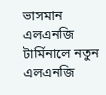ভাসমান এলএনজি টার্মিনালে নতুন এলএনজি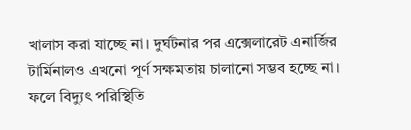খালাস করা যাচ্ছে না। দুর্ঘটনার পর এক্সেলারেট এনার্জির টার্মিনালও এখনো পূর্ণ সক্ষমতায় চালানো সম্ভব হচ্ছে না। ফলে বিদ্যুৎ পরিস্থিতি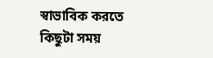স্বাভাবিক করতে কিছুটা সময়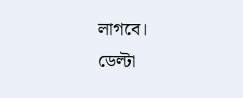লাগবে।
ডেল্টা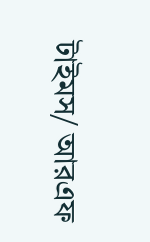টাইমস/ আরএফ